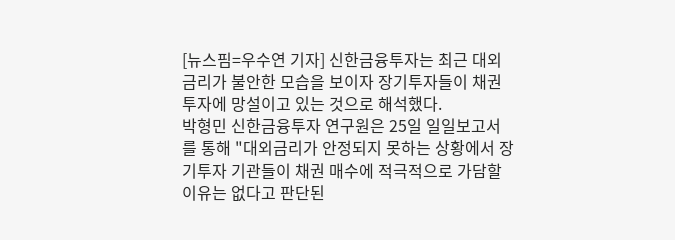[뉴스핌=우수연 기자] 신한금융투자는 최근 대외금리가 불안한 모습을 보이자 장기투자들이 채권투자에 망설이고 있는 것으로 해석했다.
박형민 신한금융투자 연구원은 25일 일일보고서를 통해 "대외금리가 안정되지 못하는 상황에서 장기투자 기관들이 채권 매수에 적극적으로 가담할 이유는 없다고 판단된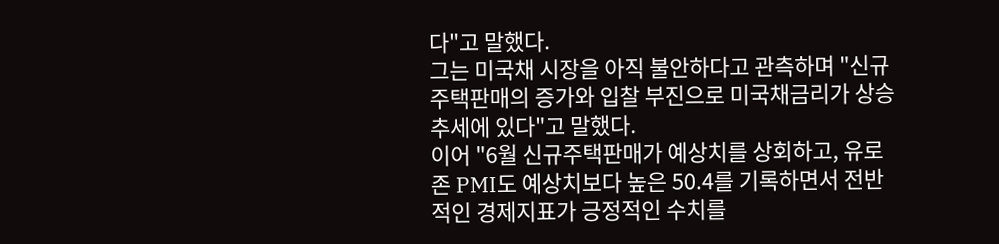다"고 말했다.
그는 미국채 시장을 아직 불안하다고 관측하며 "신규주택판매의 증가와 입찰 부진으로 미국채금리가 상승 추세에 있다"고 말했다.
이어 "6월 신규주택판매가 예상치를 상회하고, 유로존 PMI도 예상치보다 높은 50.4를 기록하면서 전반적인 경제지표가 긍정적인 수치를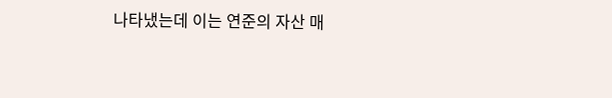나타냈는데 이는 연준의 자산 매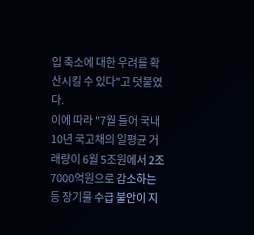입 축소에 대한 우려를 확산시킬 수 있다"고 덧붙였다.
이에 따라 "7월 들어 국내 10년 국고채의 일평균 거래량이 6월 5조원에서 2조7000억원으로 감소하는 등 장기물 수급 불안이 지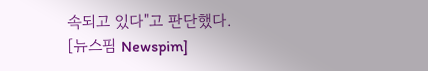속되고 있다"고 판단했다.
[뉴스핌 Newspim]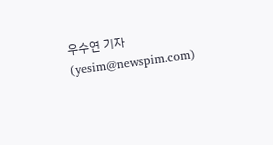우수연 기자 (yesim@newspim.com)